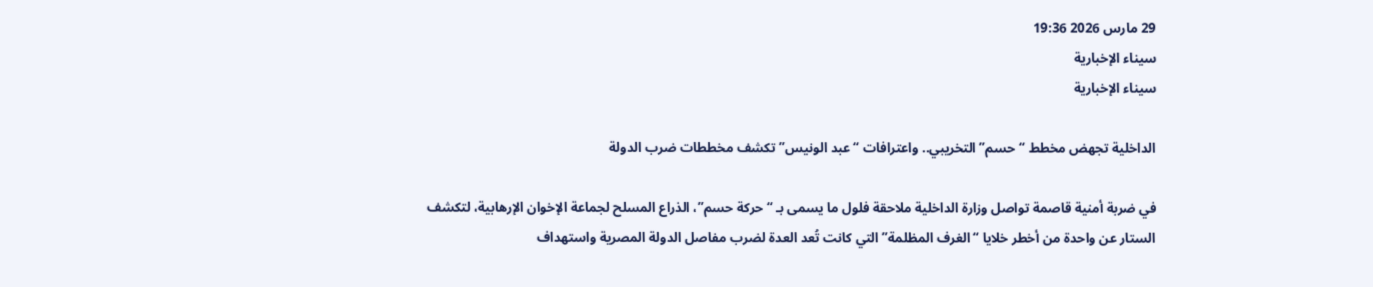29 مارس 2026 19:36
سيناء الإخبارية
سيناء الإخبارية

الداخلية تجهض مخطط “حسم” التخريبي.. واعترافات “عبد الونيس” تكشف مخططات ضرب الدولة

في ضربة أمنية قاصمة تواصل وزارة الداخلية ملاحقة فلول ما يسمى بـ “حركة حسم”، الذراع المسلح لجماعة الإخوان الإرهابية، لتكشف الستار عن واحدة من أخطر خلايا “الغرف المظلمة” التي كانت تُعد العدة لضرب مفاصل الدولة المصرية واستهداف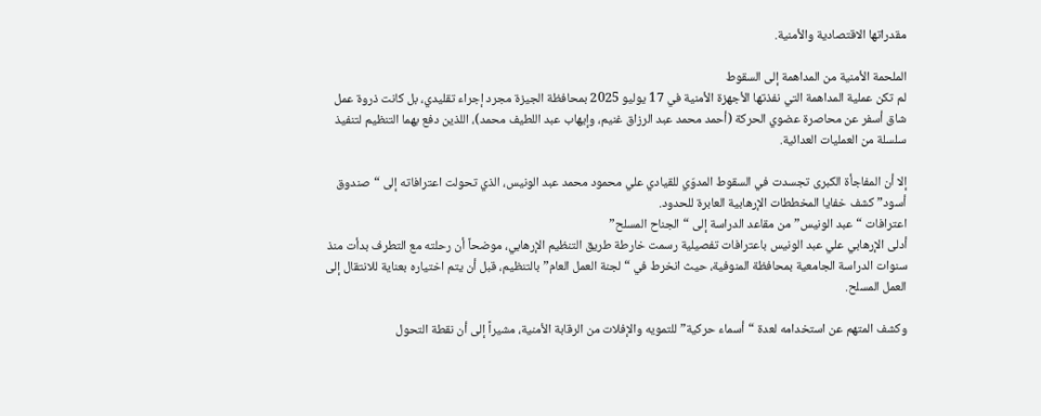مقدراتها الاقتصادية والأمنية.

الملحمة الأمنية من المداهمة إلى السقوط
لم تكن عملية المداهمة التي نفذتها الأجهزة الأمنية في 17 يوليو 2025 بمحافظة الجيزة مجرد إجراء تقليدي، بل كانت ذروة عمل شاق أسفر عن محاصرة عضوي الحركة (أحمد محمد عبد الرزاق غنيم، وإيهاب عبد اللطيف محمد)، اللذين دفع بهما التنظيم لتنفيذ سلسلة من العمليات العدائية.

إلا أن المفاجأة الكبرى تجسدت في السقوط المدوّي للقيادي علي محمود محمد عبد الونيس، الذي تحولت اعترافاته إلى “صندوق أسود” كشف خفايا المخططات الإرهابية العابرة للحدود.
اعترافات “عبد الونيس” من مقاعد الدراسة إلى “الجناح المسلح”
أدلى الإرهابي علي عبد الونيس باعترافات تفصيلية رسمت خارطة طريق التنظيم الإرهابي، موضحاً أن رحلته مع التطرف بدأت منذ سنوات الدراسة الجامعية بمحافظة المنوفية، حيث انخرط في “لجنة العمل العام” بالتنظيم، قبل أن يتم اختياره بعناية للانتقال إلى العمل المسلح.

وكشف المتهم عن استخدامه لعدة “أسماء حركية” للتمويه والإفلات من الرقابة الأمنية، مشيراً إلى أن نقطة التحول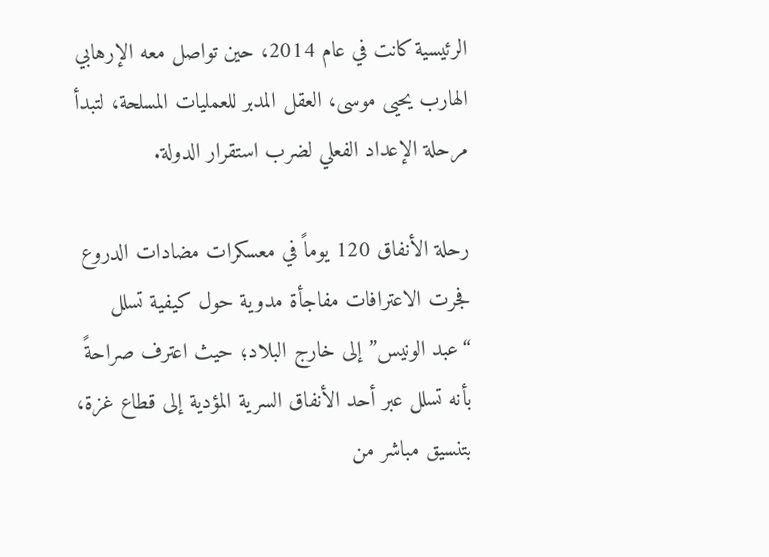الرئيسية كانت في عام 2014، حين تواصل معه الإرهابي الهارب يحيى موسى، العقل المدبر للعمليات المسلحة، لتبدأ مرحلة الإعداد الفعلي لضرب استقرار الدولة.

رحلة الأنفاق 120 يوماً في معسكرات مضادات الدروع
فجرت الاعترافات مفاجأة مدوية حول كيفية تسلل “عبد الونيس” إلى خارج البلاد؛ حيث اعترف صراحةً بأنه تسلل عبر أحد الأنفاق السرية المؤدية إلى قطاع غزة، بتنسيق مباشر من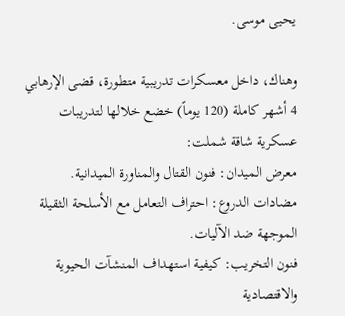يحيى موسى.

وهناك، داخل معسكرات تدريبية متطورة، قضى الإرهابي 4 أشهر كاملة (120 يوماً) خضع خلالها لتدريبات عسكرية شاقة شملت:
معرض الميدان: فنون القتال والمناورة الميدانية.
مضادات الدروع: احتراف التعامل مع الأسلحة الثقيلة الموجهة ضد الآليات.
فنون التخريب: كيفية استهداف المنشآت الحيوية والاقتصادية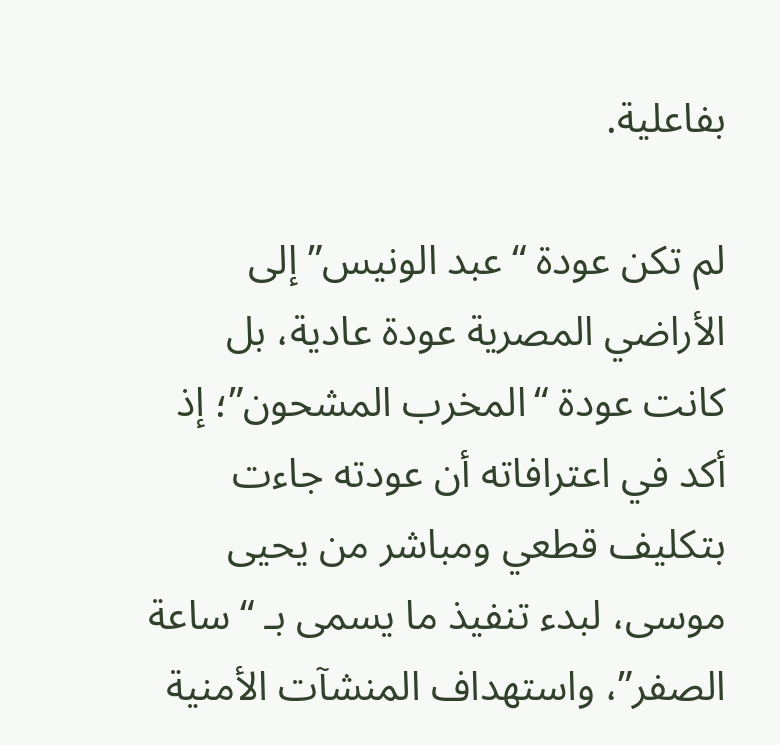بفاعلية.

لم تكن عودة “عبد الونيس” إلى الأراضي المصرية عودة عادية، بل كانت عودة “المخرب المشحون”؛ إذ أكد في اعترافاته أن عودته جاءت بتكليف قطعي ومباشر من يحيى موسى، لبدء تنفيذ ما يسمى بـ “ساعة الصفر”، واستهداف المنشآت الأمنية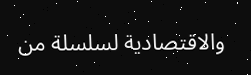والاقتصادية لسلسلة من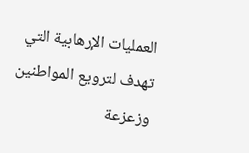العمليات الإرهابية التي تهدف لترويع المواطنين وزعزعة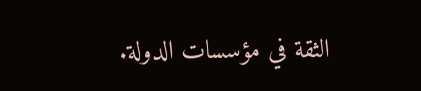الثقة في مؤسسات الدولة.